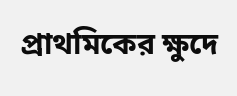প্রাথমিকের ক্ষুদে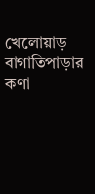খেলোয়াড় বাগাতিপাড়ার কণা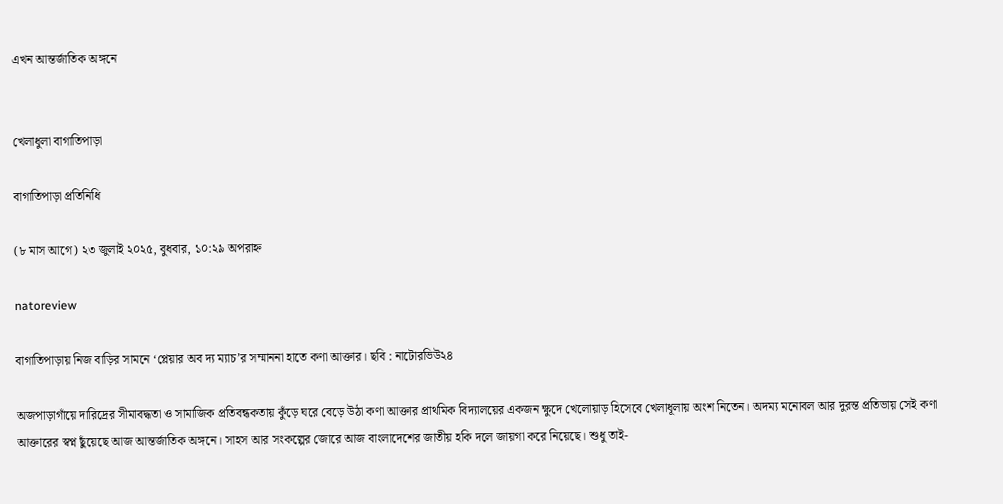এখন আন্তর্জাতিক অঙ্গনে


খেলাধুলা বাগাতিপাড়া

বাগাতিপাড়া প্রতিনিধি

(৮ মাস আগে) ২৩ জুলাই ২০২৫, বুধবার, ১০:২৯ অপরাহ্ন

natoreview

বাগাতিপাড়ায় নিজ বাড়ির সামনে ‘প্লেয়ার অব দ্য ম্যাচ’র সম্মাননা হাতে কণা আক্তার। ছবি : নাটোরভিউ২৪

অজপাড়াগাঁয়ে দারিদ্রের সীমাবদ্ধতা ও সামাজিক প্রতিবন্ধকতায় কুঁড়ে ঘরে বেড়ে উঠা কণা আক্তার প্রাথমিক বিদ্যালয়ের একজন ক্ষুদে খেলোয়াড় হিসেবে খেলাধূলায় অংশ নিতেন। অদম্য মনোবল আর দুরন্ত প্রতিভায় সেই কণা আক্তারের স্বপ্ন ছুঁয়েছে আজ আন্তর্জাতিক অঙ্গনে। সাহস আর সংকল্পের জোরে আজ বাংলাদেশের জাতীয় হকি দলে জায়গা করে নিয়েছে। শুধু তাই-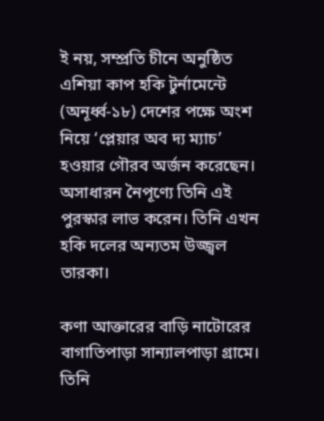ই নয়, সম্প্রতি চীনে অনুষ্ঠিত এশিয়া কাপ হকি টুর্নামেন্টে (অনূর্ধ্ব-১৮) দেশের পক্ষে অংশ নিয়ে ‘প্লেয়ার অব দ্য ম্যাচ’ হওয়ার গৌরব অর্জন করেছেন। অসাধারন নৈপূণ্যে তিনি এই পুরস্কার লাভ করেন। তিনি এখন হকি দলের অন্যতম উজ্জ্বল তারকা।

কণা আক্তারের বাড়ি নাটোরের বাগাতিপাড়া সান্যালপাড়া গ্রামে। তিনি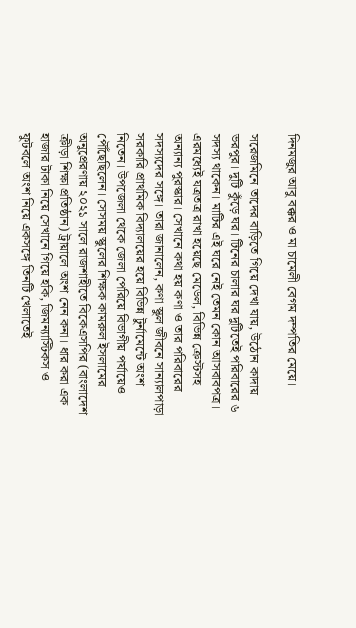দিনমজুর আবু বক্কর ও মা চামেলী বেগম দম্পতির মেয়ে।

সরেজমিনে তাদের বাড়িতে গিয়ে দেখা যায়, উঠোন কাদায় ভরপুর। দুটি কুঁড়ে ঘর। টিনের চালার ঘর দুটিতেই পরিবারের ৬ সদস্য থাকেন। মাটির এই ঘরে নেই তেমন কোন আসবাবপত্র। এরমধ্যেই যত্রতত্র রাখা হয়েছে মেডেল, বিভিন্ন ক্রেস্টসহ অন্যান্য পুরস্কার। সেখানে কথা হয় কণা ও তার পরিবারের সদস্যদের সঙ্গে। তারা জানালেন, কণা স্কুল জীবনে সান্যালপাড়া সরকারি প্রাথমিক বিদ্যালয়ের হয়ে বিভিন্ন টুর্নামেন্টে অংশ নিতেন। উপজেলা থেকে জেলা পেরিয়ে বিভাগীয় পর্যায়েও পৌঁছেছিলেন। সেসময় স্কুলের শিক্ষক কামরুল ইসলামের অনুপ্রেরণায় ২০২১ সালে রাজশাহীতে বিকেএসপির (বাংলাদেশ ক্রীড়া শিক্ষা প্রতিষ্ঠান) ট্রায়ালে অংশ নেন কনা। ধার করা এক হাজার টাকা নিয়ে সেখানে গিয়ে হকি, জিমন্যাস্টিকস ও ফুটবলে অংশ নিয়ে একসঙ্গে তিনটি খেলাতেই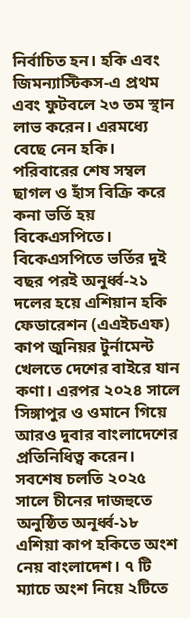নির্বাচিত হন। হকি এবং জিমন্যাস্টিকস-এ প্রথম এবং ফুটবলে ২৩ তম স্থান লাভ করেন। এরমধ্যে বেছে নেন হকি। পরিবারের শেষ সম্বল ছাগল ও হাঁস বিক্রি করে কনা ভর্তি হয় বিকেএসপিতে। বিকেএসপিতে ভর্তির দুই বছর পরই অনুর্ধ্ব-২১ দলের হয়ে এশিয়ান হকি ফেডারেশন (এএইচএফ) কাপ জুনিয়র টুর্নামেন্ট খেলতে দেশের বাইরে যান কণা। এরপর ২০২৪ সালে সিঙ্গাপুর ও ওমানে গিয়ে আরও দুবার বাংলাদেশের প্রতিনিধিত্ব করেন। সবশেষ চলতি ২০২৫ সালে চীনের দাজহুতে অনুষ্ঠিত অনূর্ধ্ব-১৮ এশিয়া কাপ হকিতে অংশ নেয় বাংলাদেশ। ৭ টি ম্যাচে অংশ নিয়ে ২টিতে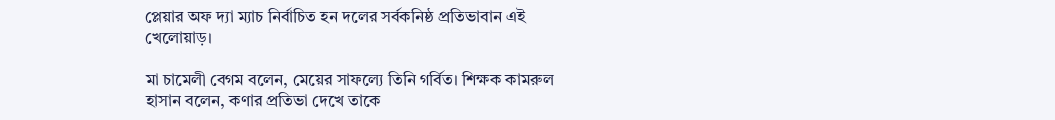প্লেয়ার অফ দ্যা ম্যাচ নির্বাচিত হন দলের সর্বকনিষ্ঠ প্রতিভাবান এই খেলোয়াড়।

মা চামেলী বেগম বলেন, মেয়ের সাফল্যে তিনি গর্বিত। শিক্ষক কামরুল হাসান বলেন, কণার প্রতিভা দেখে তাকে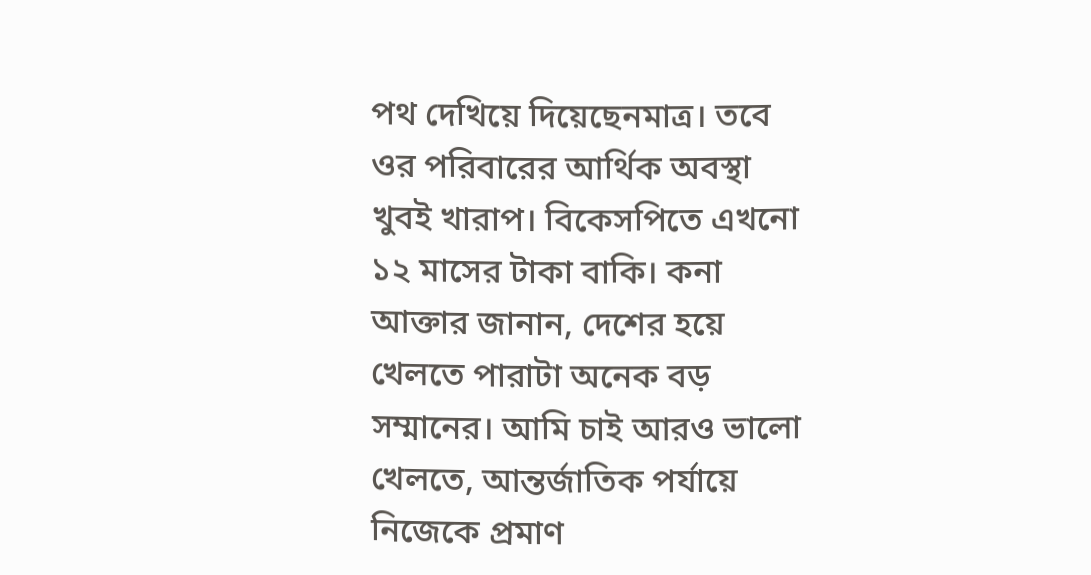পথ দেখিয়ে দিয়েছেনমাত্র। তবে ওর পরিবারের আর্থিক অবস্থা খুবই খারাপ। বিকেসপিতে এখনো ১২ মাসের টাকা বাকি। কনা আক্তার জানান, দেশের হয়ে খেলতে পারাটা অনেক বড় সম্মানের। আমি চাই আরও ভালো খেলতে, আন্তর্জাতিক পর্যায়ে নিজেকে প্রমাণ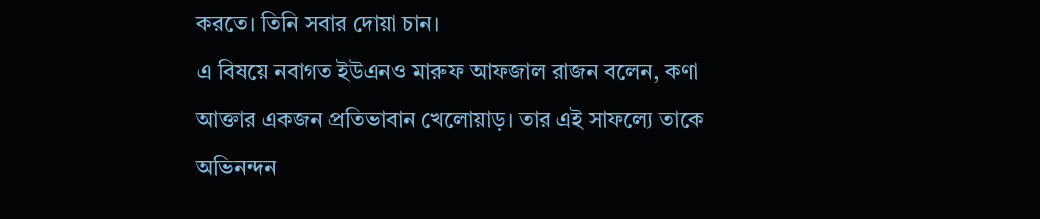করতে। তিনি সবার দোয়া চান।
এ বিষয়ে নবাগত ইউএনও মারুফ আফজাল রাজন বলেন, কণা আক্তার একজন প্রতিভাবান খেলোয়াড়। তার এই সাফল্যে তাকে অভিনন্দন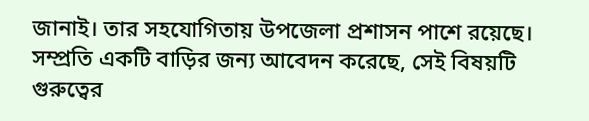জানাই। তার সহযোগিতায় উপজেলা প্রশাসন পাশে রয়েছে। সম্প্রতি একটি বাড়ির জন্য আবেদন করেছে, সেই বিষয়টি গুরুত্বের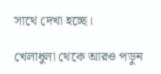সাথে দেখা হচ্ছে।

খেলাধুলা থেকে আরও পড়ুন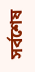সর্বশেষ